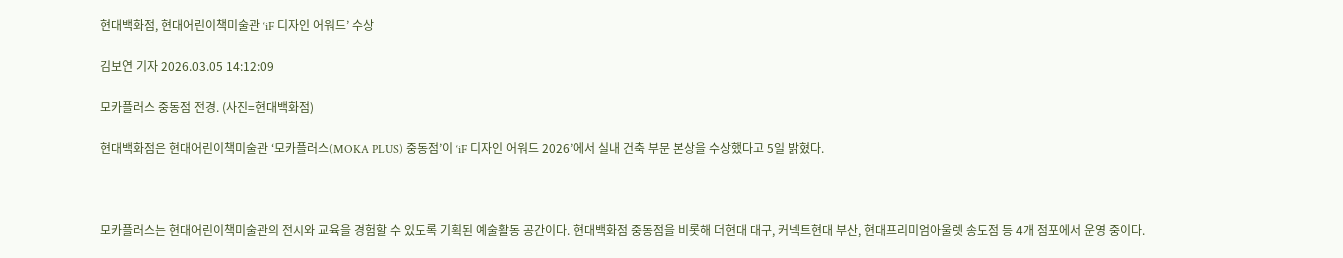현대백화점, 현대어린이책미술관 ‘iF 디자인 어워드’ 수상

김보연 기자 2026.03.05 14:12:09

모카플러스 중동점 전경. (사진=현대백화점)

현대백화점은 현대어린이책미술관 ‘모카플러스(MOKA PLUS) 중동점’이 ‘iF 디자인 어워드 2026’에서 실내 건축 부문 본상을 수상했다고 5일 밝혔다.



모카플러스는 현대어린이책미술관의 전시와 교육을 경험할 수 있도록 기획된 예술활동 공간이다. 현대백화점 중동점을 비롯해 더현대 대구, 커넥트현대 부산, 현대프리미엄아울렛 송도점 등 4개 점포에서 운영 중이다.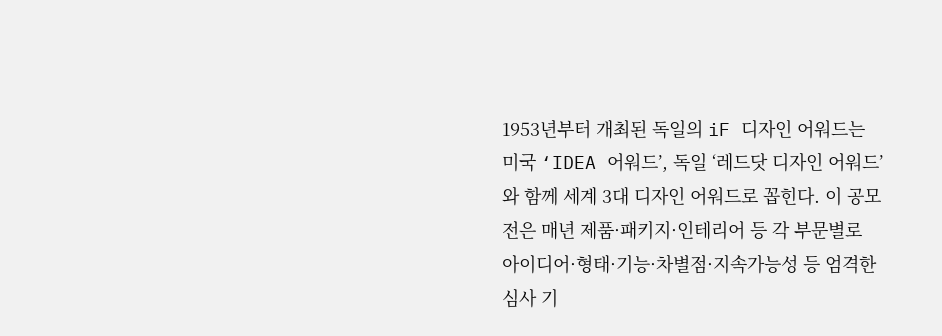1953년부터 개최된 독일의 iF 디자인 어워드는 미국 ‘IDEA 어워드’, 독일 ‘레드닷 디자인 어워드’와 함께 세계 3대 디자인 어워드로 꼽힌다. 이 공모전은 매년 제품·패키지·인테리어 등 각 부문별로 아이디어·형태·기능·차별점·지속가능성 등 엄격한 심사 기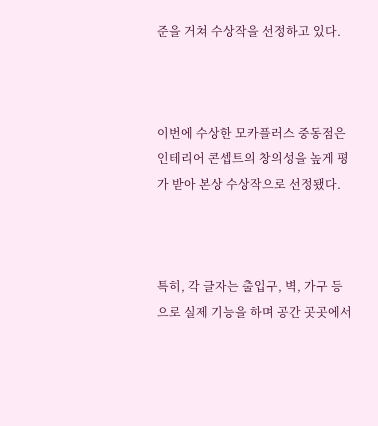준을 거쳐 수상작을 선정하고 있다.



이번에 수상한 모카플러스 중동점은 인테리어 콘셉트의 창의성을 높게 평가 받아 본상 수상작으로 선정됐다.



특히, 각 글자는 출입구, 벽, 가구 등으로 실제 기능을 하며 공간 곳곳에서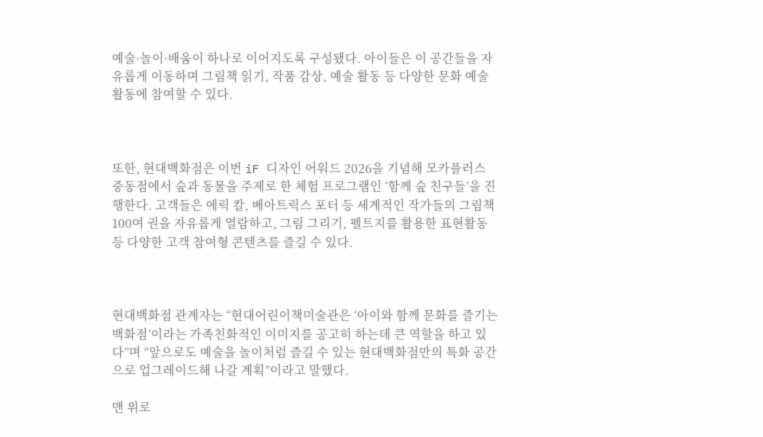예술·놀이·배움이 하나로 이어지도록 구성됐다. 아이들은 이 공간들을 자유롭게 이동하며 그림책 읽기, 작품 감상, 예술 활동 등 다양한 문화 예술 활동에 참여할 수 있다.



또한, 현대백화점은 이번 iF 디자인 어워드 2026을 기념해 모카플러스 중동점에서 숲과 동물을 주제로 한 체험 프로그램인 ‘함께 숲 친구들’을 진행한다. 고객들은 에릭 칼, 베아트릭스 포터 등 세계적인 작가들의 그림책 100여 권을 자유롭게 열람하고, 그림 그리기, 펠트지를 활용한 표현활동 등 다양한 고객 참여형 콘텐츠를 즐길 수 있다.



현대백화점 관계자는 “현대어린이책미술관은 ‘아이와 함께 문화를 즐기는 백화점’이라는 가족친화적인 이미지를 공고히 하는데 큰 역할을 하고 있다”며 “앞으로도 예술을 놀이처럼 즐길 수 있는 현대백화점만의 특화 공간으로 업그레이드해 나갈 계획”이라고 말했다.

맨 위로